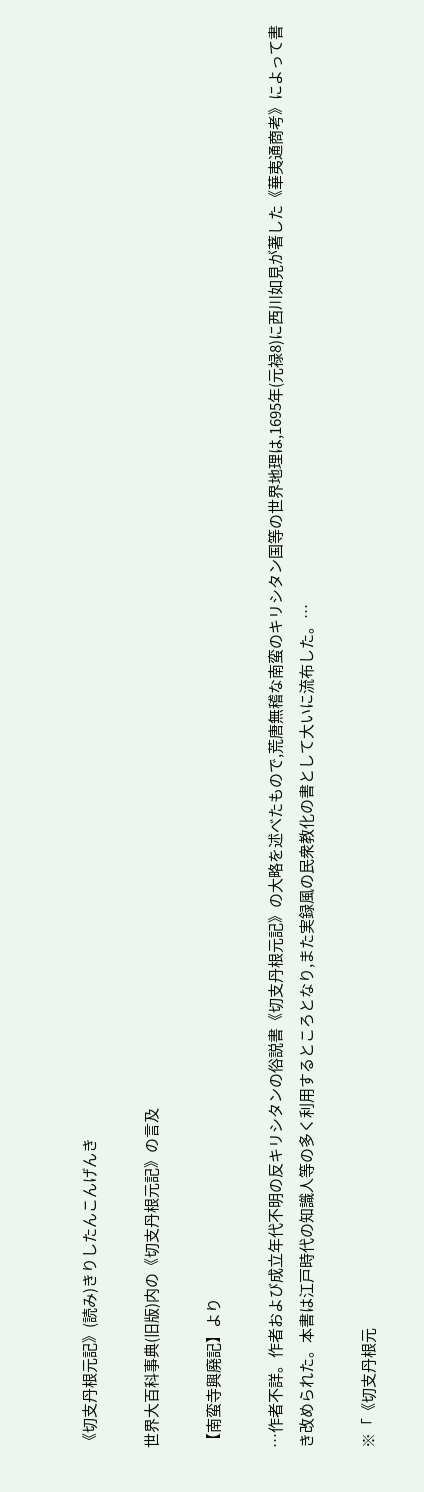《切支丹根元記》(読み)きりしたんこんげんき

世界大百科事典(旧版)内の《切支丹根元記》の言及

【南蛮寺興廃記】より

…作者不詳。作者および成立年代不明の反キリシタンの俗説書《切支丹根元記》の大略を述べたもので,荒唐無稽な南蛮のキリシタン国等の世界地理は,1695年(元禄8)に西川如見が著した《華夷通商考》によって書き改められた。本書は江戸時代の知識人等の多く利用するところとなり,また実録風の民衆教化の書として大いに流布した。…

※「《切支丹根元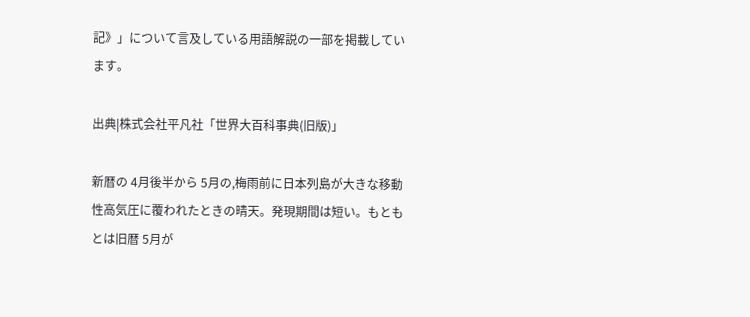記》」について言及している用語解説の一部を掲載しています。

出典|株式会社平凡社「世界大百科事典(旧版)」

新暦の 4月後半から 5月の,梅雨前に日本列島が大きな移動性高気圧に覆われたときの晴天。発現期間は短い。もともとは旧暦 5月が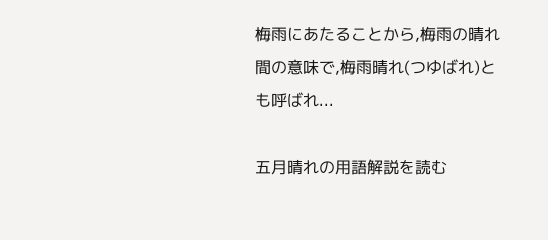梅雨にあたることから,梅雨の晴れ間の意味で,梅雨晴れ(つゆばれ)とも呼ばれ...

五月晴れの用語解説を読む